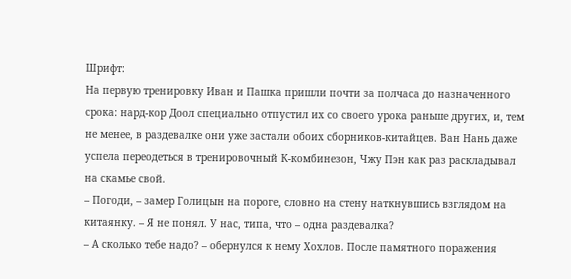Шрифт:
На первую тренировку Иван и Пашка пришли почти за полчаса до назначенного срока: нард-кор Доол специально отпустил их со своего урока раньше других, и, тем не менее, в раздевалке они уже застали обоих сборников-китайцев. Ван Нань даже успела переодеться в тренировочный К-комбинезон, Чжу Пэн как раз раскладывал на скамье свой.
– Погоди, – замер Голицын на пороге, словно на стену наткнувшись взглядом на китаянку. – Я не понял. У нас, типа, что – одна раздевалка?
– А сколько тебе надо? – обернулся к нему Хохлов. После памятного поражения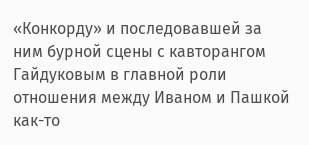«Конкорду» и последовавшей за ним бурной сцены с кавторангом Гайдуковым в главной роли отношения между Иваном и Пашкой как-то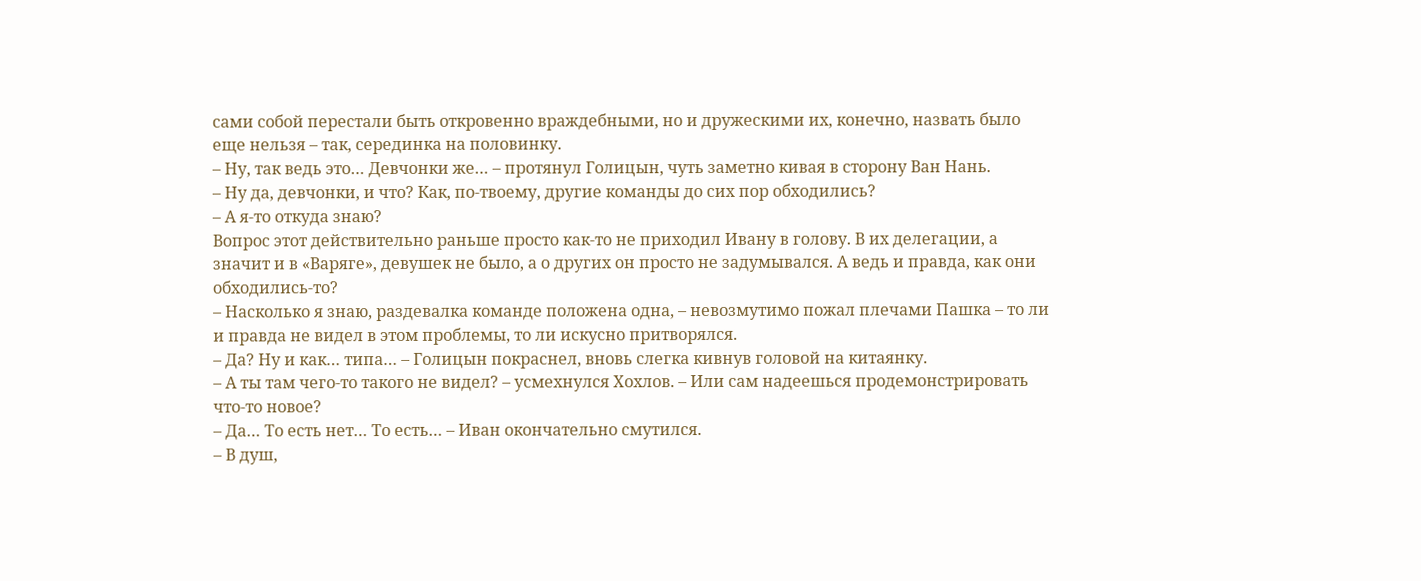сами собой перестали быть откровенно враждебными, но и дружескими их, конечно, назвать было еще нельзя – так, серединка на половинку.
– Ну, так ведь это… Девчонки же… – протянул Голицын, чуть заметно кивая в сторону Ван Нань.
– Ну да, девчонки, и что? Как, по-твоему, другие команды до сих пор обходились?
– А я-то откуда знаю?
Вопрос этот действительно раньше просто как-то не приходил Ивану в голову. В их делегации, а значит и в «Варяге», девушек не было, а о других он просто не задумывался. А ведь и правда, как они обходились-то?
– Насколько я знаю, раздевалка команде положена одна, – невозмутимо пожал плечами Пашка – то ли и правда не видел в этом проблемы, то ли искусно притворялся.
– Да? Ну и как… типа… – Голицын покраснел, вновь слегка кивнув головой на китаянку.
– А ты там чего-то такого не видел? – усмехнулся Хохлов. – Или сам надеешься продемонстрировать что-то новое?
– Да… То есть нет… То есть… – Иван окончательно смутился.
– В душ,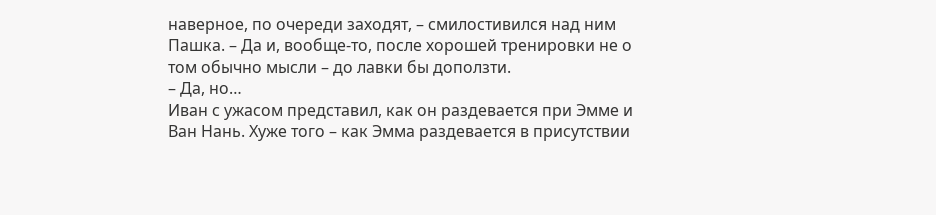наверное, по очереди заходят, – смилостивился над ним Пашка. – Да и, вообще-то, после хорошей тренировки не о том обычно мысли – до лавки бы доползти.
– Да, но…
Иван с ужасом представил, как он раздевается при Эмме и Ван Нань. Хуже того – как Эмма раздевается в присутствии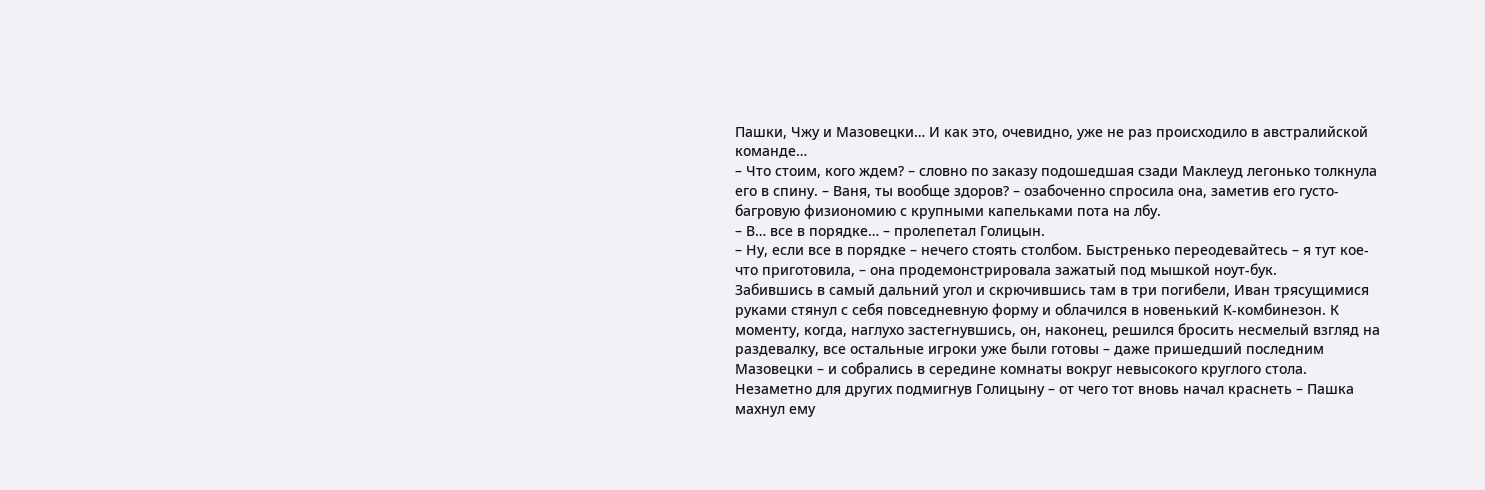Пашки, Чжу и Мазовецки… И как это, очевидно, уже не раз происходило в австралийской команде…
– Что стоим, кого ждем? – словно по заказу подошедшая сзади Маклеуд легонько толкнула его в спину. – Ваня, ты вообще здоров? – озабоченно спросила она, заметив его густо-багровую физиономию с крупными капельками пота на лбу.
– В… все в порядке… – пролепетал Голицын.
– Ну, если все в порядке – нечего стоять столбом. Быстренько переодевайтесь – я тут кое-что приготовила, – она продемонстрировала зажатый под мышкой ноут-бук.
Забившись в самый дальний угол и скрючившись там в три погибели, Иван трясущимися руками стянул с себя повседневную форму и облачился в новенький К-комбинезон. К моменту, когда, наглухо застегнувшись, он, наконец, решился бросить несмелый взгляд на раздевалку, все остальные игроки уже были готовы – даже пришедший последним Мазовецки – и собрались в середине комнаты вокруг невысокого круглого стола. Незаметно для других подмигнув Голицыну – от чего тот вновь начал краснеть – Пашка махнул ему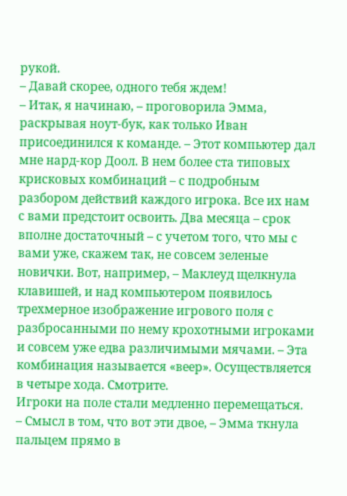рукой.
– Давай скорее, одного тебя ждем!
– Итак, я начинаю, – проговорила Эмма, раскрывая ноут-бук, как только Иван присоединился к команде. – Этот компьютер дал мне нард-кор Доол. В нем более ста типовых крисковых комбинаций – с подробным разбором действий каждого игрока. Все их нам с вами предстоит освоить. Два месяца – срок вполне достаточный – с учетом того, что мы с вами уже, скажем так, не совсем зеленые новички. Вот, например, – Маклеуд щелкнула клавишей, и над компьютером появилось трехмерное изображение игрового поля с разбросанными по нему крохотными игроками и совсем уже едва различимыми мячами. – Эта комбинация называется «веер». Осуществляется в четыре хода. Смотрите.
Игроки на поле стали медленно перемещаться.
– Смысл в том, что вот эти двое, – Эмма ткнула пальцем прямо в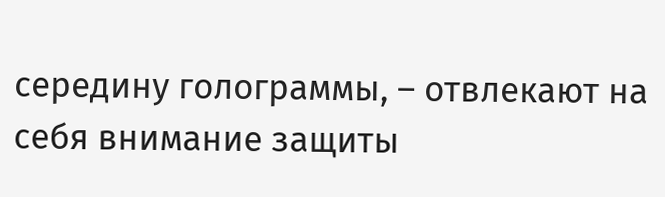середину голограммы, – отвлекают на себя внимание защиты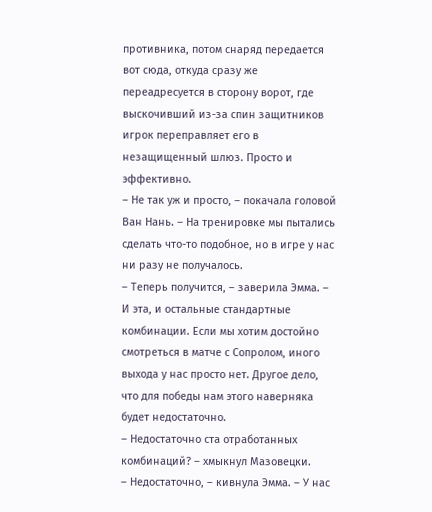противника, потом снаряд передается вот сюда, откуда сразу же переадресуется в сторону ворот, где выскочивший из-за спин защитников игрок переправляет его в незащищенный шлюз. Просто и эффективно.
– Не так уж и просто, – покачала головой Ван Нань. – На тренировке мы пытались сделать что-то подобное, но в игре у нас ни разу не получалось.
– Теперь получится, – заверила Эмма. – И эта, и остальные стандартные комбинации. Если мы хотим достойно смотреться в матче с Сопролом, иного выхода у нас просто нет. Другое дело, что для победы нам этого наверняка будет недостаточно.
– Недостаточно ста отработанных комбинаций? – хмыкнул Мазовецки.
– Недостаточно, – кивнула Эмма. – У нас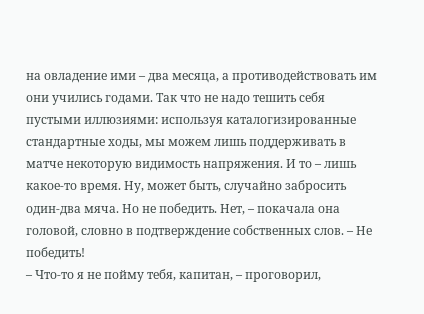на овладение ими – два месяца, а противодействовать им они учились годами. Так что не надо тешить себя пустыми иллюзиями: используя каталогизированные стандартные ходы, мы можем лишь поддерживать в матче некоторую видимость напряжения. И то – лишь какое-то время. Ну, может быть, случайно забросить один-два мяча. Но не победить. Нет, – покачала она головой, словно в подтверждение собственных слов. – Не победить!
– Что-то я не пойму тебя, капитан, – проговорил,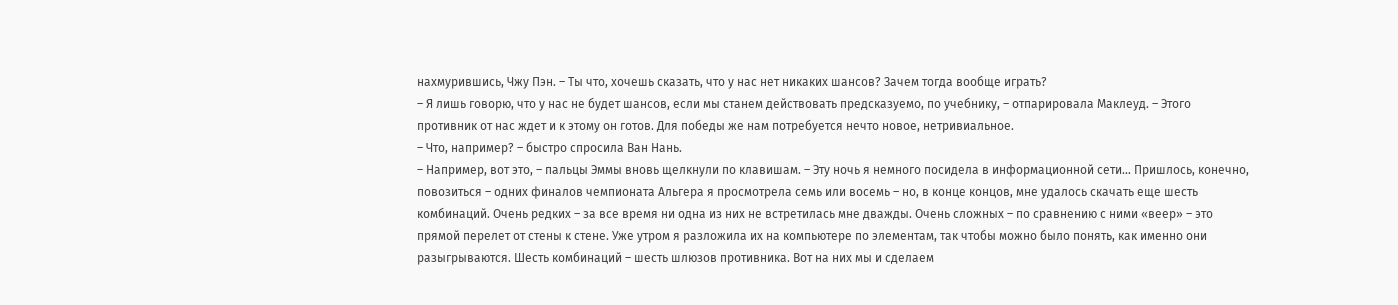нахмурившись, Чжу Пэн. – Ты что, хочешь сказать, что у нас нет никаких шансов? Зачем тогда вообще играть?
– Я лишь говорю, что у нас не будет шансов, если мы станем действовать предсказуемо, по учебнику, – отпарировала Маклеуд. – Этого противник от нас ждет и к этому он готов. Для победы же нам потребуется нечто новое, нетривиальное.
– Что, например? – быстро спросила Ван Нань.
– Например, вот это, – пальцы Эммы вновь щелкнули по клавишам. – Эту ночь я немного посидела в информационной сети… Пришлось, конечно, повозиться – одних финалов чемпионата Альгера я просмотрела семь или восемь – но, в конце концов, мне удалось скачать еще шесть комбинаций. Очень редких – за все время ни одна из них не встретилась мне дважды. Очень сложных – по сравнению с ними «веер» – это прямой перелет от стены к стене. Уже утром я разложила их на компьютере по элементам, так чтобы можно было понять, как именно они разыгрываются. Шесть комбинаций – шесть шлюзов противника. Вот на них мы и сделаем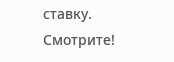ставку. Смотрите!